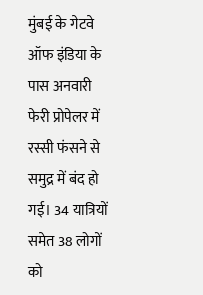मुंबई के गेटवे ऑफ इंडिया के पास अनवारी फेरी प्रोपेलर में रस्सी फंसने से समुद्र में बंद हो गई। 34 यात्रियों समेत 38 लोगों को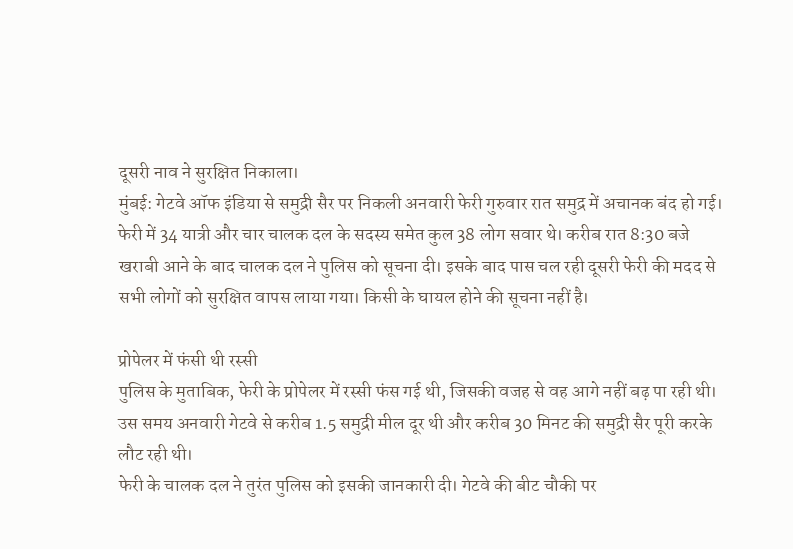दूसरी नाव ने सुरक्षित निकाला।
मुंबई: गेटवे ऑफ इंडिया से समुद्री सैर पर निकली अनवारी फेरी गुरुवार रात समुद्र में अचानक बंद हो गई। फेरी में 34 यात्री और चार चालक दल के सदस्य समेत कुल 38 लोग सवार थे। करीब रात 8:30 बजे खराबी आने के बाद चालक दल ने पुलिस को सूचना दी। इसके बाद पास चल रही दूसरी फेरी की मदद से सभी लोगों को सुरक्षित वापस लाया गया। किसी के घायल होने की सूचना नहीं है।

प्रोपेलर में फंसी थी रस्सी
पुलिस के मुताबिक, फेरी के प्रोपेलर में रस्सी फंस गई थी, जिसकी वजह से वह आगे नहीं बढ़ पा रही थी। उस समय अनवारी गेटवे से करीब 1.5 समुद्री मील दूर थी और करीब 30 मिनट की समुद्री सैर पूरी करके लौट रही थी।
फेरी के चालक दल ने तुरंत पुलिस को इसकी जानकारी दी। गेटवे की बीट चौकी पर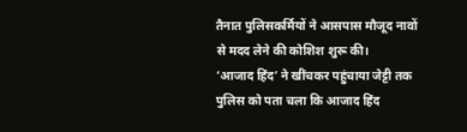तैनात पुलिसकर्मियों ने आसपास मौजूद नावों से मदद लेने की कोशिश शुरू की।
‘आजाद हिंद’ ने खींचकर पहुंचाया जेट्टी तक
पुलिस को पता चला कि आजाद हिंद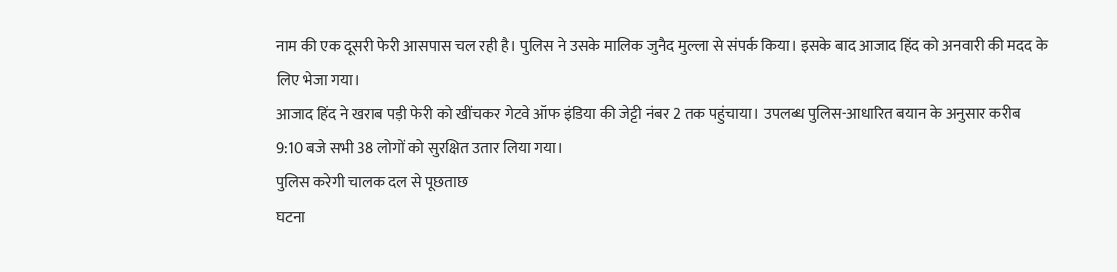नाम की एक दूसरी फेरी आसपास चल रही है। पुलिस ने उसके मालिक जुनैद मुल्ला से संपर्क किया। इसके बाद आजाद हिंद को अनवारी की मदद के लिए भेजा गया।
आजाद हिंद ने खराब पड़ी फेरी को खींचकर गेटवे ऑफ इंडिया की जेट्टी नंबर 2 तक पहुंचाया। उपलब्ध पुलिस-आधारित बयान के अनुसार करीब 9:10 बजे सभी 38 लोगों को सुरक्षित उतार लिया गया।
पुलिस करेगी चालक दल से पूछताछ
घटना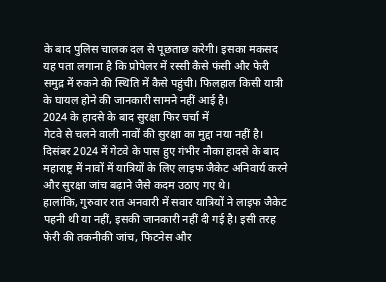के बाद पुलिस चालक दल से पूछताछ करेगी। इसका मकसद यह पता लगाना है कि प्रोपेलर में रस्सी कैसे फंसी और फेरी समुद्र में रुकने की स्थिति में कैसे पहुंची। फिलहाल किसी यात्री के घायल होने की जानकारी सामने नहीं आई है।
2024 के हादसे के बाद सुरक्षा फिर चर्चा में
गेटवे से चलने वाली नावों की सुरक्षा का मुद्दा नया नहीं है। दिसंबर 2024 में गेटवे के पास हुए गंभीर नौका हादसे के बाद महाराष्ट्र में नावों में यात्रियों के लिए लाइफ जैकेट अनिवार्य करने और सुरक्षा जांच बढ़ाने जैसे कदम उठाए गए थे।
हालांकि, गुरुवार रात अनवारी में सवार यात्रियों ने लाइफ जैकेट पहनी थी या नहीं, इसकी जानकारी नहीं दी गई है। इसी तरह फेरी की तकनीकी जांच, फिटनेस और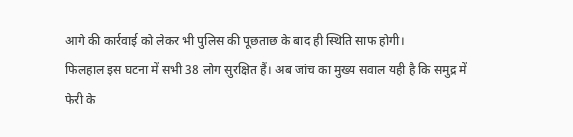आगे की कार्रवाई को लेकर भी पुलिस की पूछताछ के बाद ही स्थिति साफ होगी।
फिलहाल इस घटना में सभी 38 लोग सुरक्षित हैं। अब जांच का मुख्य सवाल यही है कि समुद्र में फेरी के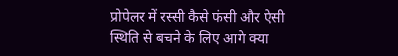प्रोपेलर में रस्सी कैसे फंसी और ऐसी स्थिति से बचने के लिए आगे क्या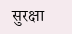सुरक्षा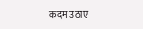कदम उठाए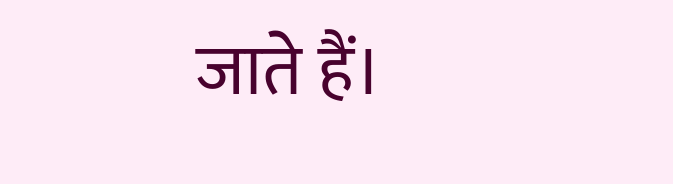जाते हैं।